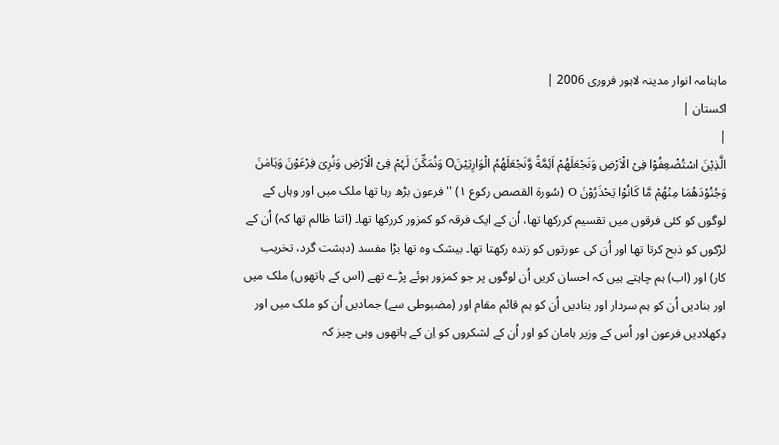ماہنامہ انوار مدینہ لاہور فروری 2006 |
اكستان |
|
الَّذِیْنَ اسْتُضْعِفُوْا فِیْ الْاَرْضِ وَنَجْعَلَھُمْ اَئِمَّةً وَّنَجْعَلَھُمُ الْوَارِثِیْنَO وَنُمَکِّنَ لَہُمْ فِیْ الْاَرْضِ وَنُرِیَ فِرْعَوْنَ وَہَامٰنَ وَجُنُوْدَھُمَا مِنْھُمْ مَّا کَانُوْا یَحْذَرُوْنَ O (سُورة القصص رکوع ١) '' فرعون بڑھ رہا تھا ملک میں اور وہاں کے لوگوں کو کئی فرقوں میں تقسیم کررکھا تھا، اُن کے ایک فرقہ کو کمزور کررکھا تھا۔ (اتنا ظالم تھا کہ) اُن کے لڑکوں کو ذبح کرتا تھا اور اُن کی عورتوں کو زندہ رکھتا تھا۔ بیشک وہ تھا بڑا مفسد (دہشت گرد، تخریب کار) اور (اب) ہم چاہتے ہیں کہ احسان کریں اُن لوگوں پر جو کمزور ہوئے پڑے تھے (اس کے ہاتھوں) ملک میں اور بنادیں اُن کو ہم سردار اور بنادیں اُن کو ہم قائم مقام اور (مضبوطی سے) جمادیں اُن کو ملک میں اور دِکھلادیں فرعون اور اُس کے وزیر ہامان کو اور اُن کے لشکروں کو اِن کے ہاتھوں وہی چیز کہ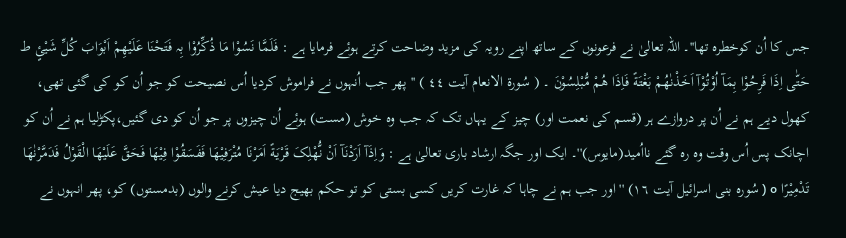جس کا اُن کوخطرہ تھا''۔ اللہ تعالیٰ نے فرعونوں کے ساتھ اپنے رویہ کی مزید وضاحت کرتے ہوئے فرمایا ہے : فَلَمَّا نَسُوْا مَا ذُکِّرُوْا بِہ فَتَحْنَا عَلَیْھِمْ اَبْوَابَ کُلِّ شَیْئٍ ط حَتّٰی اِذَا فَرِحُوْا بِمَآ اُوْتُوْآ اَخَذْنٰھُمْ بَغْتَةً فَاِذَا ھُمْ مُّبْلِسُوْنَ ۔ ( سُورة الانعام آیت ٤٤ ) '' پھر جب اُنہوں نے فراموش کردیا اُس نصیحت کو جو اُن کو کی گئی تھی، کھول دیے ہم نے اُن پر دروازے ہر (قسم کی نعمت اور) چیز کے یہاں تک کہ جب وہ خوش (مست) ہوئے اُن چیزوں پر جو اُن کو دی گئیں،پکڑلیا ہم نے اُن کو اچانک پس اُس وقت وہ رہ گئے نااُمید(مایوس)''۔ ایک اور جگہ ارشاد باری تعالیٰ ہے : وَاِذَآ اَرَدْنَآ اَنْ نُّھْلِکَ قَرْیَةً اَمَرْنَا مُتْرَفِیْھَا فَفَسَقُوْا فِیْھَا فَحَقَّ عَلَیْھَا الْقَوْلُ فَدَمَّرْنٰھَا تَدْمِیْرًا o ( سُورہ بنی اسرائیل آیت ١٦) '' اور جب ہم نے چاہا کہ غارت کریں کسی بستی کو تو حکم بھیج دیا عیش کرنے والوں (بدمستوں) کو، پھر انہوں نے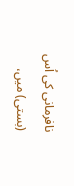نافرمانی کی اُس (بستی) میں،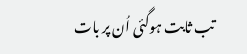تب ثابت ہوگئی اُن پر بات